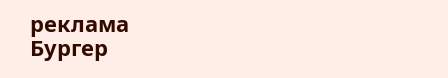реклама
Бургер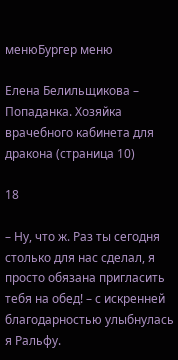менюБургер меню

Елена Белильщикова – Попаданка. Хозяйка врачебного кабинета для дракона (страница 10)

18

– Ну, что ж. Раз ты сегодня столько для нас сделал, я просто обязана пригласить тебя на обед! – с искренней благодарностью улыбнулась я Ральфу.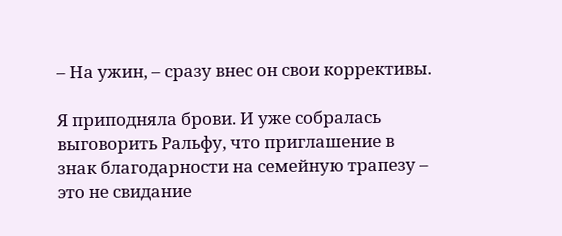– На ужин, – сразу внес он свои коррективы.

Я приподняла брови. И уже собралась выговорить Ральфу, что приглашение в знак благодарности на семейную трапезу – это не свидание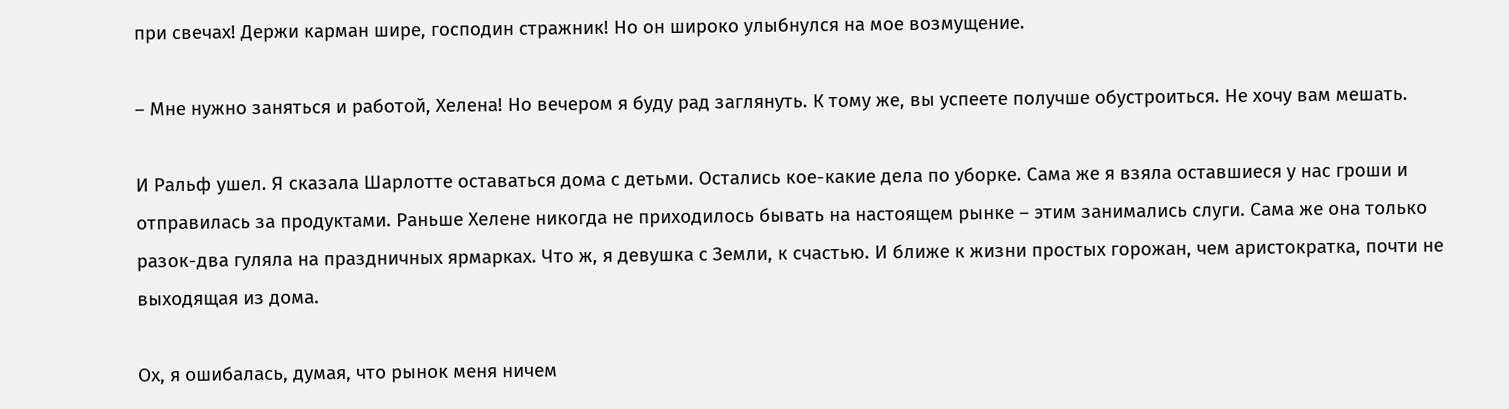при свечах! Держи карман шире, господин стражник! Но он широко улыбнулся на мое возмущение.

– Мне нужно заняться и работой, Хелена! Но вечером я буду рад заглянуть. К тому же, вы успеете получше обустроиться. Не хочу вам мешать.

И Ральф ушел. Я сказала Шарлотте оставаться дома с детьми. Остались кое-какие дела по уборке. Сама же я взяла оставшиеся у нас гроши и отправилась за продуктами. Раньше Хелене никогда не приходилось бывать на настоящем рынке – этим занимались слуги. Сама же она только разок-два гуляла на праздничных ярмарках. Что ж, я девушка с Земли, к счастью. И ближе к жизни простых горожан, чем аристократка, почти не выходящая из дома.

Ох, я ошибалась, думая, что рынок меня ничем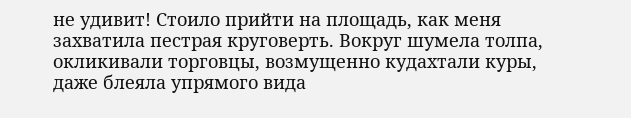не удивит! Стоило прийти на площадь, как меня захватила пестрая круговерть. Вокруг шумела толпа, окликивали торговцы, возмущенно кудахтали куры, даже блеяла упрямого вида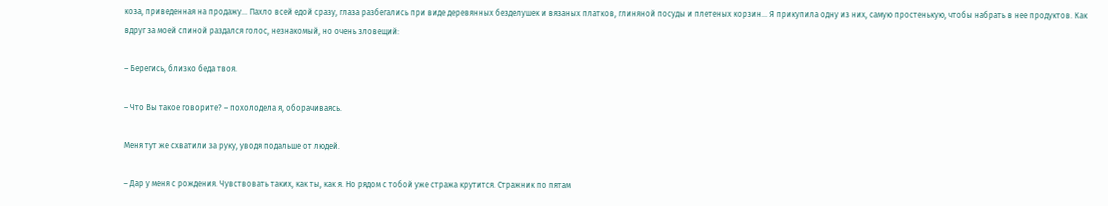коза, приведенная на продажу… Пахло всей едой сразу, глаза разбегались при виде деревянных безделушек и вязаных платков, глиняной посуды и плетеных корзин… Я прикупила одну из них, самую простенькую, чтобы набрать в нее продуктов. Как вдруг за моей спиной раздался голос, незнакомый, но очень зловещий:

– Берегись, близко беда твоя.

– Что Вы такое говорите? – похолодела я, оборачиваясь.

Меня тут же схватили за руку, уводя подальше от людей.

– Дар у меня с рождения. Чувствовать таких, как ты, как я. Но рядом с тобой уже стража крутится. Стражник по пятам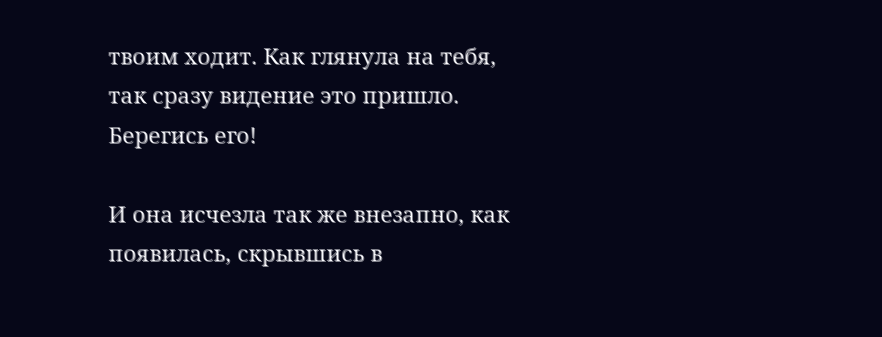твоим ходит. Как глянула на тебя, так сразу видение это пришло. Берегись его!

И она исчезла так же внезапно, как появилась, скрывшись в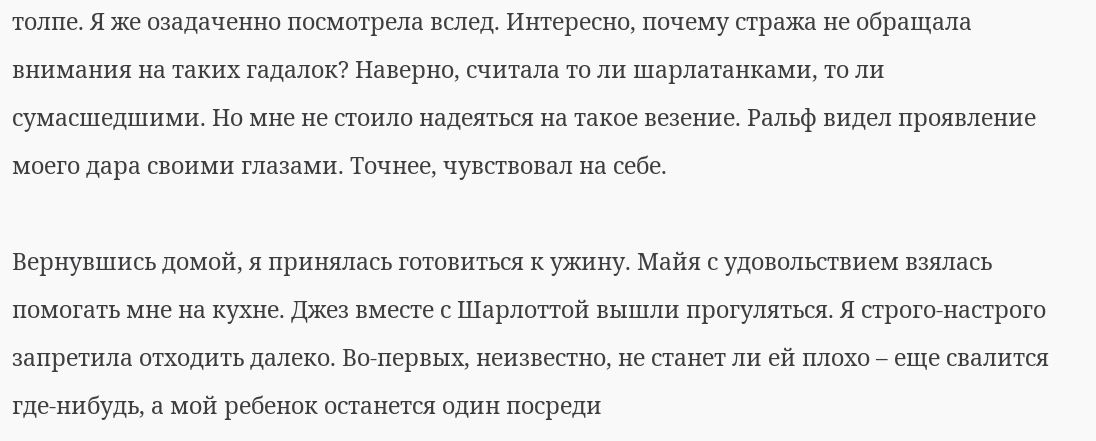толпе. Я же озадаченно посмотрела вслед. Интересно, почему стража не обращала внимания на таких гадалок? Наверно, считала то ли шарлатанками, то ли сумасшедшими. Но мне не стоило надеяться на такое везение. Ральф видел проявление моего дара своими глазами. Точнее, чувствовал на себе.

Вернувшись домой, я принялась готовиться к ужину. Майя с удовольствием взялась помогать мне на кухне. Джез вместе с Шарлоттой вышли прогуляться. Я строго-настрого запретила отходить далеко. Во-первых, неизвестно, не станет ли ей плохо – еще свалится где-нибудь, а мой ребенок останется один посреди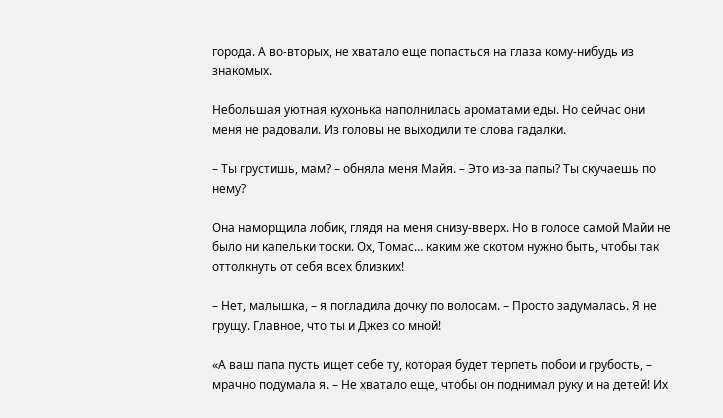города. А во-вторых, не хватало еще попасться на глаза кому-нибудь из знакомых.

Небольшая уютная кухонька наполнилась ароматами еды. Но сейчас они меня не радовали. Из головы не выходили те слова гадалки.

– Ты грустишь, мам? – обняла меня Майя. – Это из-за папы? Ты скучаешь по нему?

Она наморщила лобик, глядя на меня снизу-вверх. Но в голосе самой Майи не было ни капельки тоски. Ох, Томас… каким же скотом нужно быть, чтобы так оттолкнуть от себя всех близких!

– Нет, малышка, – я погладила дочку по волосам. – Просто задумалась. Я не грущу. Главное, что ты и Джез со мной!

«А ваш папа пусть ищет себе ту, которая будет терпеть побои и грубость, – мрачно подумала я. – Не хватало еще, чтобы он поднимал руку и на детей! Их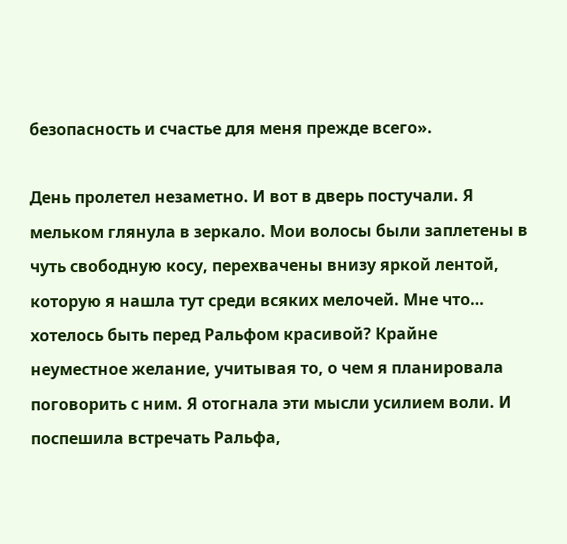безопасность и счастье для меня прежде всего».

День пролетел незаметно. И вот в дверь постучали. Я мельком глянула в зеркало. Мои волосы были заплетены в чуть свободную косу, перехвачены внизу яркой лентой, которую я нашла тут среди всяких мелочей. Мне что… хотелось быть перед Ральфом красивой? Крайне неуместное желание, учитывая то, о чем я планировала поговорить с ним. Я отогнала эти мысли усилием воли. И поспешила встречать Ральфа,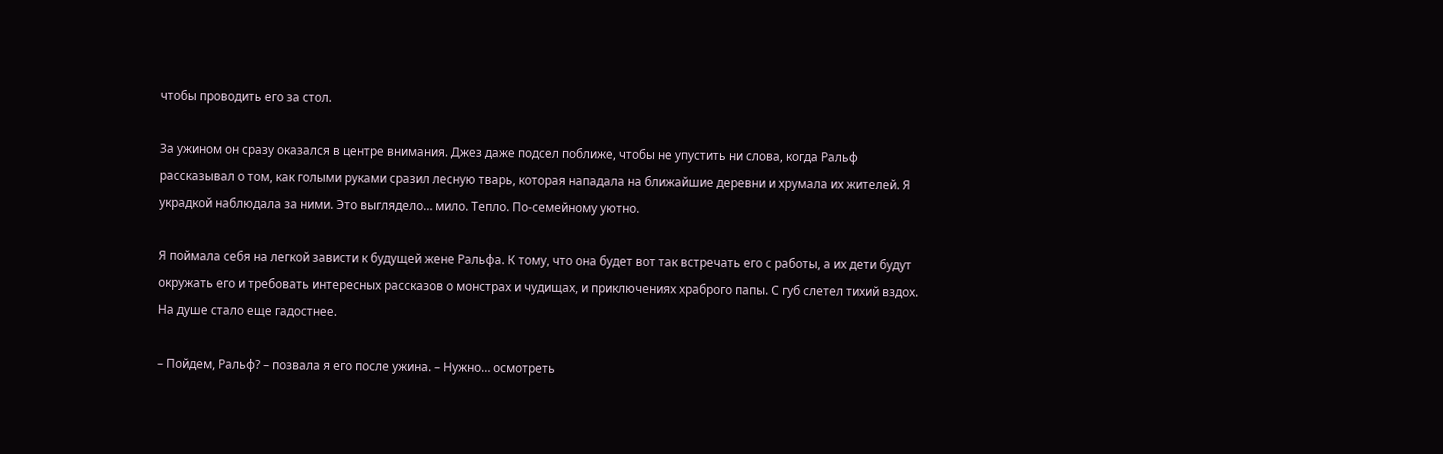чтобы проводить его за стол.

За ужином он сразу оказался в центре внимания. Джез даже подсел поближе, чтобы не упустить ни слова, когда Ральф рассказывал о том, как голыми руками сразил лесную тварь, которая нападала на ближайшие деревни и хрумала их жителей. Я украдкой наблюдала за ними. Это выглядело… мило. Тепло. По-семейному уютно.

Я поймала себя на легкой зависти к будущей жене Ральфа. К тому, что она будет вот так встречать его с работы, а их дети будут окружать его и требовать интересных рассказов о монстрах и чудищах, и приключениях храброго папы. С губ слетел тихий вздох. На душе стало еще гадостнее.

– Пойдем, Ральф? – позвала я его после ужина. – Нужно… осмотреть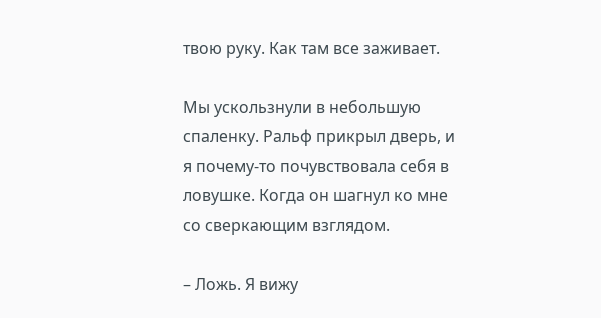твою руку. Как там все заживает.

Мы ускользнули в небольшую спаленку. Ральф прикрыл дверь, и я почему-то почувствовала себя в ловушке. Когда он шагнул ко мне со сверкающим взглядом.

– Ложь. Я вижу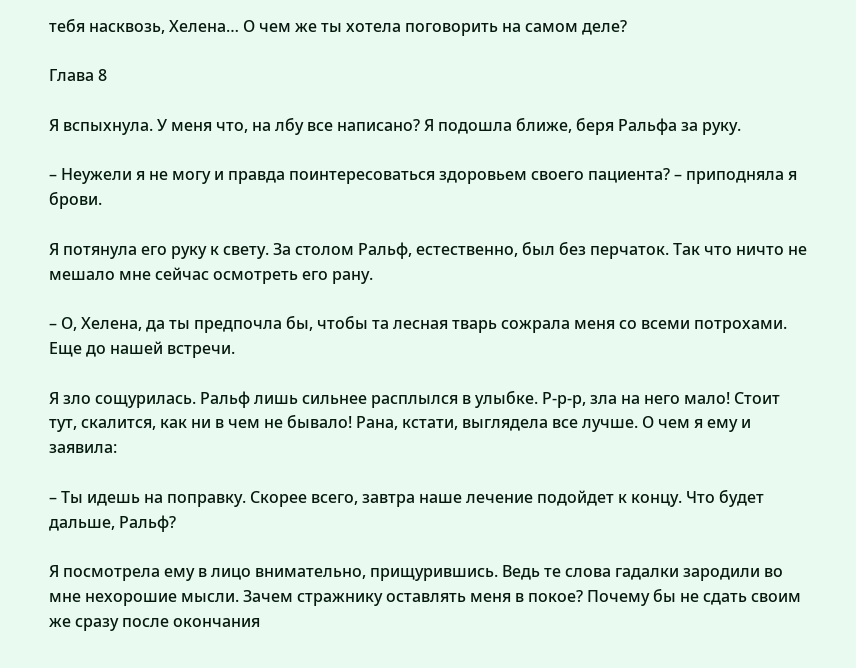тебя насквозь, Хелена… О чем же ты хотела поговорить на самом деле?

Глава 8

Я вспыхнула. У меня что, на лбу все написано? Я подошла ближе, беря Ральфа за руку.

– Неужели я не могу и правда поинтересоваться здоровьем своего пациента? – приподняла я брови.

Я потянула его руку к свету. За столом Ральф, естественно, был без перчаток. Так что ничто не мешало мне сейчас осмотреть его рану.

– О, Хелена, да ты предпочла бы, чтобы та лесная тварь сожрала меня со всеми потрохами. Еще до нашей встречи.

Я зло сощурилась. Ральф лишь сильнее расплылся в улыбке. Р-р-р, зла на него мало! Стоит тут, скалится, как ни в чем не бывало! Рана, кстати, выглядела все лучше. О чем я ему и заявила:

– Ты идешь на поправку. Скорее всего, завтра наше лечение подойдет к концу. Что будет дальше, Ральф?

Я посмотрела ему в лицо внимательно, прищурившись. Ведь те слова гадалки зародили во мне нехорошие мысли. Зачем стражнику оставлять меня в покое? Почему бы не сдать своим же сразу после окончания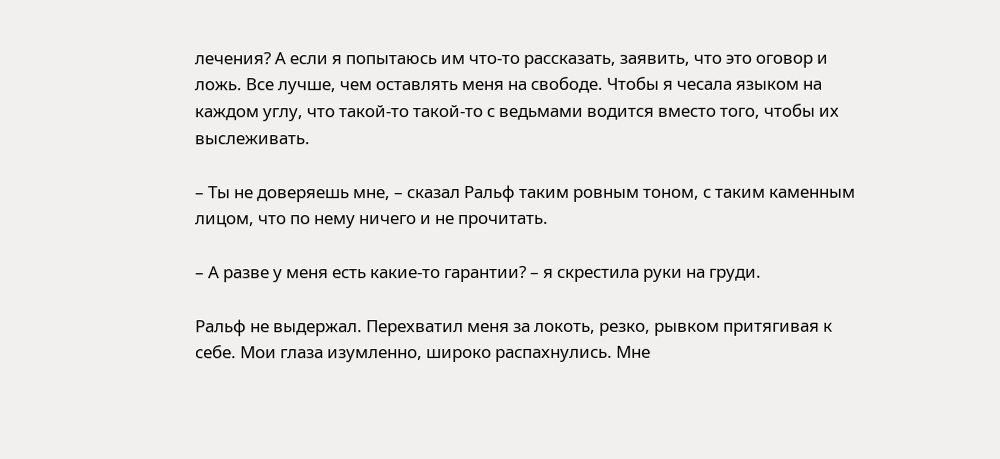лечения? А если я попытаюсь им что-то рассказать, заявить, что это оговор и ложь. Все лучше, чем оставлять меня на свободе. Чтобы я чесала языком на каждом углу, что такой-то такой-то с ведьмами водится вместо того, чтобы их выслеживать.

– Ты не доверяешь мне, – сказал Ральф таким ровным тоном, с таким каменным лицом, что по нему ничего и не прочитать.

– А разве у меня есть какие-то гарантии? – я скрестила руки на груди.

Ральф не выдержал. Перехватил меня за локоть, резко, рывком притягивая к себе. Мои глаза изумленно, широко распахнулись. Мне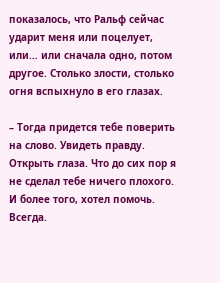показалось, что Ральф сейчас ударит меня или поцелует, или… или сначала одно, потом другое. Столько злости, столько огня вспыхнуло в его глазах.

– Тогда придется тебе поверить на слово. Увидеть правду. Открыть глаза. Что до сих пор я не сделал тебе ничего плохого. И более того, хотел помочь. Всегда.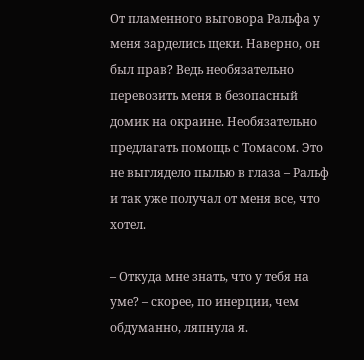От пламенного выговора Ральфа у меня зарделись щеки. Наверно, он был прав? Ведь необязательно перевозить меня в безопасный домик на окраине. Необязательно предлагать помощь с Томасом. Это не выглядело пылью в глаза – Ральф и так уже получал от меня все, что хотел.

– Откуда мне знать, что у тебя на уме? – скорее, по инерции, чем обдуманно, ляпнула я.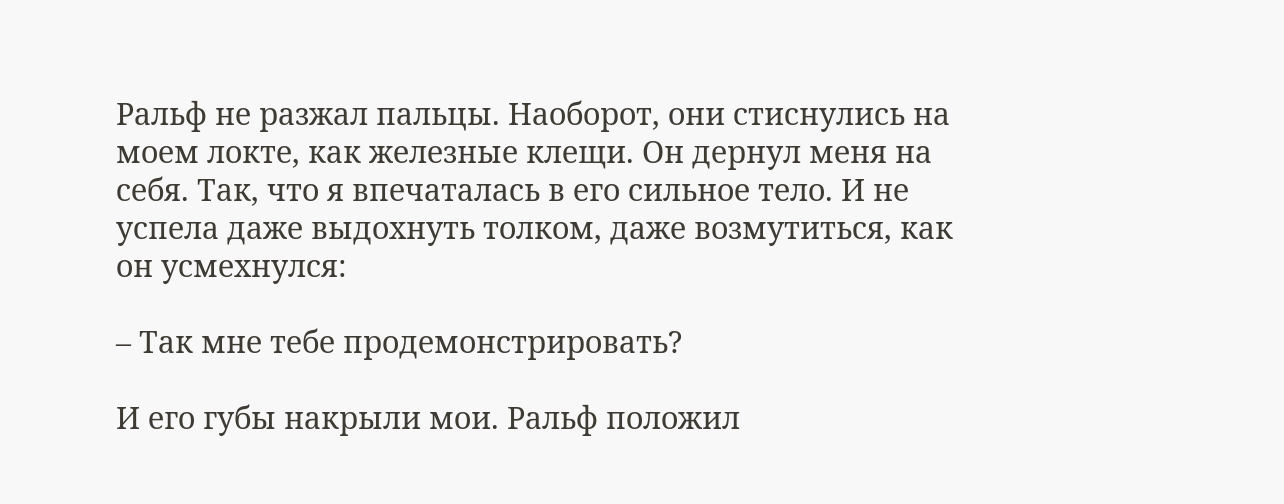Ральф не разжал пальцы. Наоборот, они стиснулись на моем локте, как железные клещи. Он дернул меня на себя. Так, что я впечаталась в его сильное тело. И не успела даже выдохнуть толком, даже возмутиться, как он усмехнулся:

– Так мне тебе продемонстрировать?

И его губы накрыли мои. Ральф положил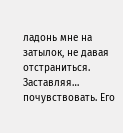ладонь мне на затылок, не давая отстраниться. Заставляя… почувствовать. Его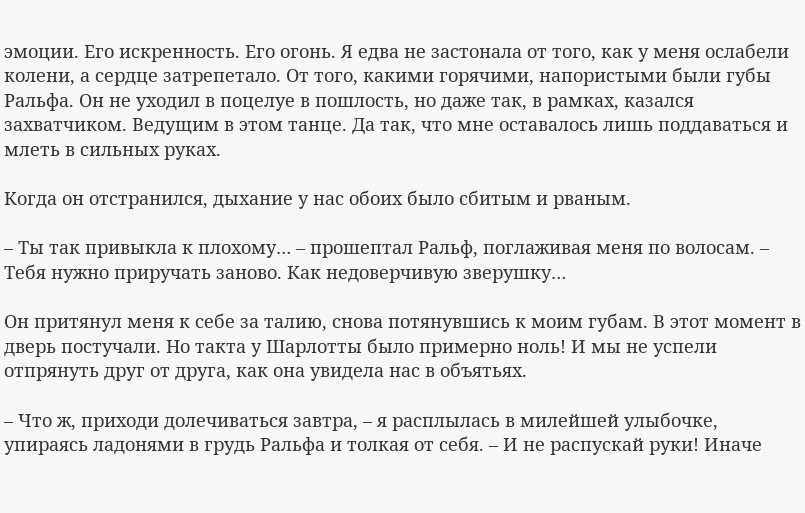эмоции. Его искренность. Его огонь. Я едва не застонала от того, как у меня ослабели колени, а сердце затрепетало. От того, какими горячими, напористыми были губы Ральфа. Он не уходил в поцелуе в пошлость, но даже так, в рамках, казался захватчиком. Ведущим в этом танце. Да так, что мне оставалось лишь поддаваться и млеть в сильных руках.

Когда он отстранился, дыхание у нас обоих было сбитым и рваным.

– Ты так привыкла к плохому… – прошептал Ральф, поглаживая меня по волосам. – Тебя нужно приручать заново. Как недоверчивую зверушку…

Он притянул меня к себе за талию, снова потянувшись к моим губам. В этот момент в дверь постучали. Но такта у Шарлотты было примерно ноль! И мы не успели отпрянуть друг от друга, как она увидела нас в объятьях.

– Что ж, приходи долечиваться завтра, – я расплылась в милейшей улыбочке, упираясь ладонями в грудь Ральфа и толкая от себя. – И не распускай руки! Иначе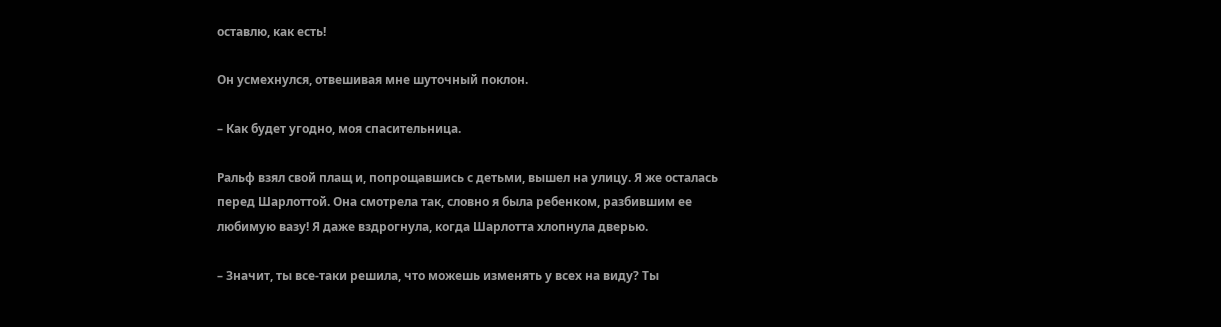оставлю, как есть!

Он усмехнулся, отвешивая мне шуточный поклон.

– Как будет угодно, моя спасительница.

Ральф взял свой плащ и, попрощавшись с детьми, вышел на улицу. Я же осталась перед Шарлоттой. Она смотрела так, словно я была ребенком, разбившим ее любимую вазу! Я даже вздрогнула, когда Шарлотта хлопнула дверью.

– Значит, ты все-таки решила, что можешь изменять у всех на виду? Ты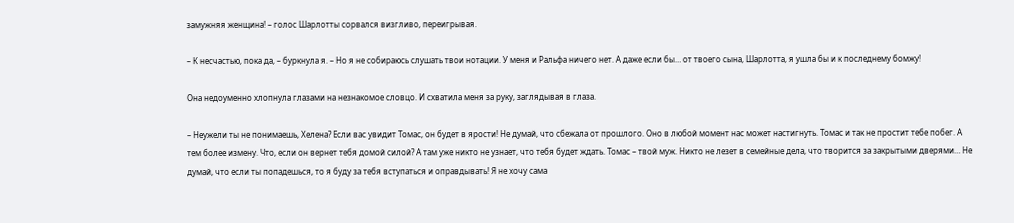замужняя женщина! – голос Шарлотты сорвался визгливо, переигрывая.

– К несчастью, пока да, – буркнула я. – Но я не собираюсь слушать твои нотации. У меня и Ральфа ничего нет. А даже если бы… от твоего сына, Шарлотта, я ушла бы и к последнему бомжу!

Она недоуменно хлопнула глазами на незнакомое словцо. И схватила меня за руку, заглядывая в глаза.

– Неужели ты не понимаешь, Хелена? Если вас увидит Томас, он будет в ярости! Не думай, что сбежала от прошлого. Оно в любой момент нас может настигнуть. Томас и так не простит тебе побег. А тем более измену. Что, если он вернет тебя домой силой? А там уже никто не узнает, что тебя будет ждать. Томас – твой муж. Никто не лезет в семейные дела, что творится за закрытыми дверями… Не думай, что если ты попадешься, то я буду за тебя вступаться и оправдывать! Я не хочу сама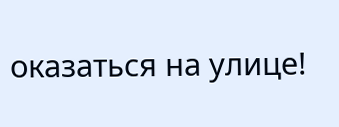оказаться на улице!